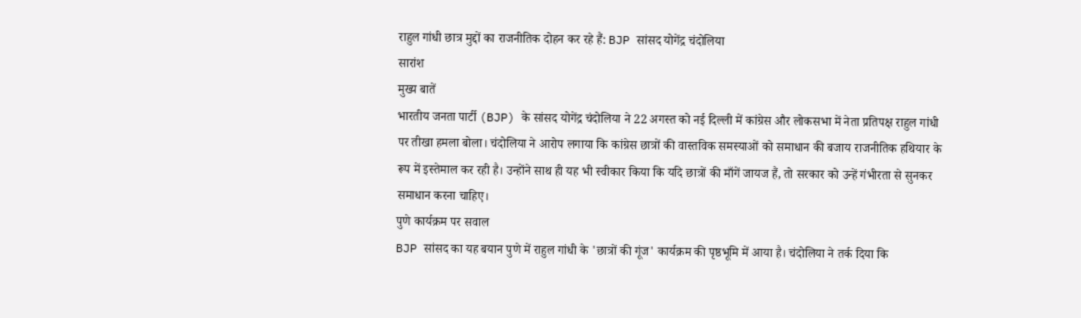राहुल गांधी छात्र मुद्दों का राजनीतिक दोहन कर रहे हैं: BJP सांसद योगेंद्र चंदोलिया
सारांश
मुख्य बातें
भारतीय जनता पार्टी (BJP) के सांसद योगेंद्र चंदोलिया ने 22 अगस्त को नई दिल्ली में कांग्रेस और लोकसभा में नेता प्रतिपक्ष राहुल गांधी पर तीखा हमला बोला। चंदोलिया ने आरोप लगाया कि कांग्रेस छात्रों की वास्तविक समस्याओं को समाधान की बजाय राजनीतिक हथियार के रूप में इस्तेमाल कर रही है। उन्होंने साथ ही यह भी स्वीकार किया कि यदि छात्रों की माँगें जायज हैं, तो सरकार को उन्हें गंभीरता से सुनकर समाधान करना चाहिए।
पुणे कार्यक्रम पर सवाल
BJP सांसद का यह बयान पुणे में राहुल गांधी के 'छात्रों की गूंज' कार्यक्रम की पृष्ठभूमि में आया है। चंदोलिया ने तर्क दिया कि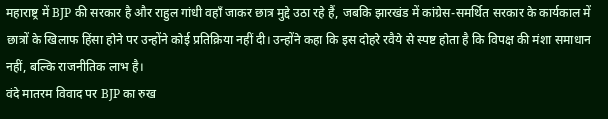महाराष्ट्र में BJP की सरकार है और राहुल गांधी वहाँ जाकर छात्र मुद्दे उठा रहे हैं, जबकि झारखंड में कांग्रेस-समर्थित सरकार के कार्यकाल में छात्रों के खिलाफ हिंसा होने पर उन्होंने कोई प्रतिक्रिया नहीं दी। उन्होंने कहा कि इस दोहरे रवैये से स्पष्ट होता है कि विपक्ष की मंशा समाधान नहीं, बल्कि राजनीतिक लाभ है।
वंदे मातरम विवाद पर BJP का रुख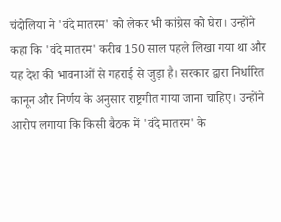चंदोलिया ने 'वंदे मातरम' को लेकर भी कांग्रेस को घेरा। उन्होंने कहा कि 'वंदे मातरम' करीब 150 साल पहले लिखा गया था और यह देश की भावनाओं से गहराई से जुड़ा है। सरकार द्वारा निर्धारित कानून और निर्णय के अनुसार राष्ट्रगीत गाया जाना चाहिए। उन्होंने आरोप लगाया कि किसी बैठक में 'वंदे मातरम' के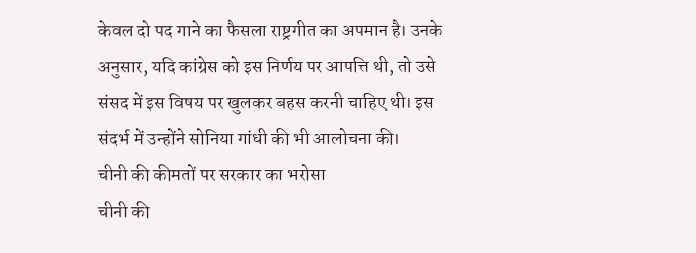केवल दो पद गाने का फैसला राष्ट्रगीत का अपमान है। उनके अनुसार, यदि कांग्रेस को इस निर्णय पर आपत्ति थी, तो उसे संसद में इस विषय पर खुलकर बहस करनी चाहिए थी। इस संदर्भ में उन्होंने सोनिया गांधी की भी आलोचना की।
चीनी की कीमतों पर सरकार का भरोसा
चीनी की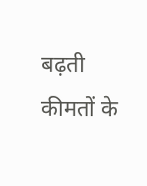बढ़ती कीमतों के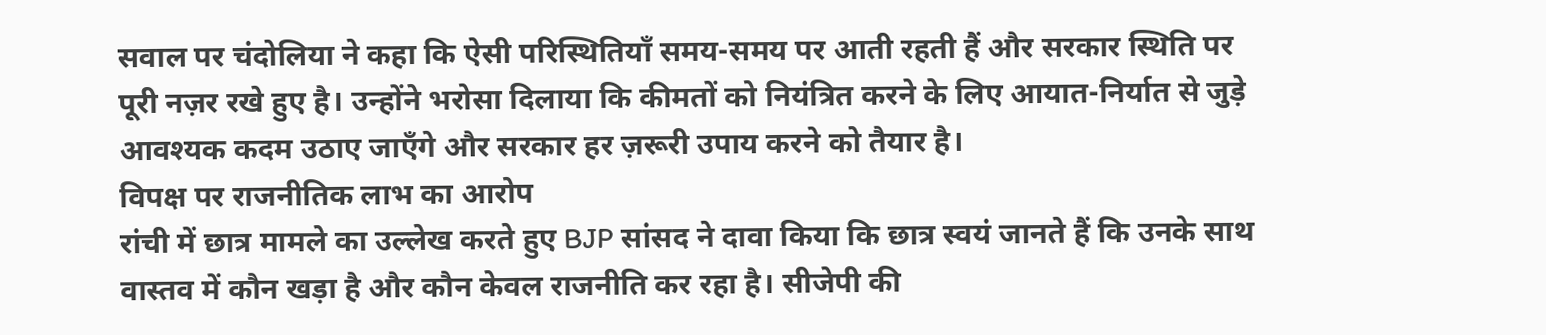सवाल पर चंदोलिया ने कहा कि ऐसी परिस्थितियाँ समय-समय पर आती रहती हैं और सरकार स्थिति पर पूरी नज़र रखे हुए है। उन्होंने भरोसा दिलाया कि कीमतों को नियंत्रित करने के लिए आयात-निर्यात से जुड़े आवश्यक कदम उठाए जाएँगे और सरकार हर ज़रूरी उपाय करने को तैयार है।
विपक्ष पर राजनीतिक लाभ का आरोप
रांची में छात्र मामले का उल्लेख करते हुए BJP सांसद ने दावा किया कि छात्र स्वयं जानते हैं कि उनके साथ वास्तव में कौन खड़ा है और कौन केवल राजनीति कर रहा है। सीजेपी की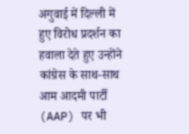अगुवाई में दिल्ली में हुए विरोध प्रदर्शन का हवाला देते हुए उन्होंने कांग्रेस के साथ-साथ आम आदमी पार्टी (AAP) पर भी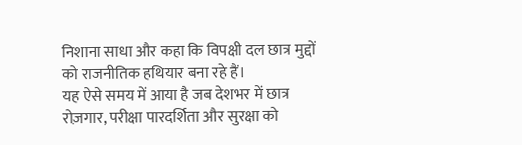निशाना साधा और कहा कि विपक्षी दल छात्र मुद्दों को राजनीतिक हथियार बना रहे हैं।
यह ऐसे समय में आया है जब देशभर में छात्र रोज़गार, परीक्षा पारदर्शिता और सुरक्षा को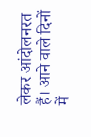लेकर आंदोलनरत हैं। आने वाले दिनों में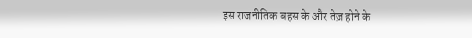इस राजनीतिक बहस के और तेज़ होने के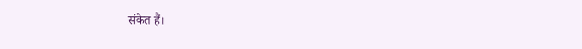संकेत हैं।